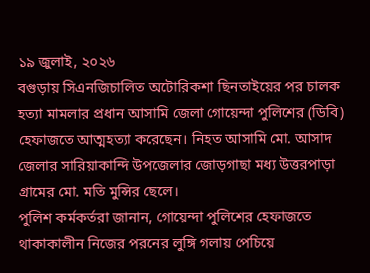১৯ জুলাই, ২০২৬
বগুড়ায় সিএনজিচালিত অটোরিকশা ছিনতাইয়ের পর চালক হত্যা মামলার প্রধান আসামি জেলা গোয়েন্দা পুলিশের (ডিবি) হেফাজতে আত্মহত্যা করেছেন। নিহত আসামি মো. আসাদ জেলার সারিয়াকান্দি উপজেলার জোড়গাছা মধ্য উত্তরপাড়া গ্রামের মো. মতি মুন্সির ছেলে।
পুলিশ কর্মকর্তরা জানান, গোয়েন্দা পুলিশের হেফাজতে থাকাকালীন নিজের পরনের লুঙ্গি গলায় পেচিয়ে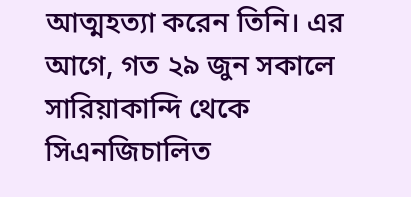আত্মহত্যা করেন তিনি। এর আগে, গত ২৯ জুন সকালে সারিয়াকান্দি থেকে সিএনজিচালিত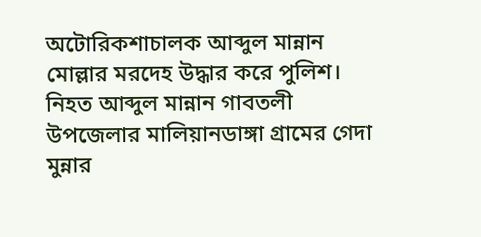অটোরিকশাচালক আব্দুল মান্নান মোল্লার মরদেহ উদ্ধার করে পুলিশ।
নিহত আব্দুল মান্নান গাবতলী উপজেলার মালিয়ানডাঙ্গা গ্রামের গেদা মুন্নার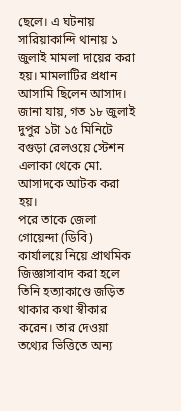ছেলে। এ ঘটনায় সারিয়াকান্দি থানায় ১ জুলাই মামলা দায়ের করা হয়। মামলাটির প্রধান আসামি ছিলেন আসাদ।
জানা যায়, গত ১৮ জুলাই দুপুর ১টা ১৫ মিনিটে বগুড়া রেলওয়ে স্টেশন এলাকা থেকে মো. আসাদকে আটক করা হয়।
পরে তাকে জেলা গোয়েন্দা (ডিবি) কার্যালয়ে নিয়ে প্রাথমিক জিজ্ঞাসাবাদ করা হলে তিনি হত্যাকাণ্ডে জড়িত থাকার কথা স্বীকার করেন। তার দেওয়া তথ্যের ভিত্তিতে অন্য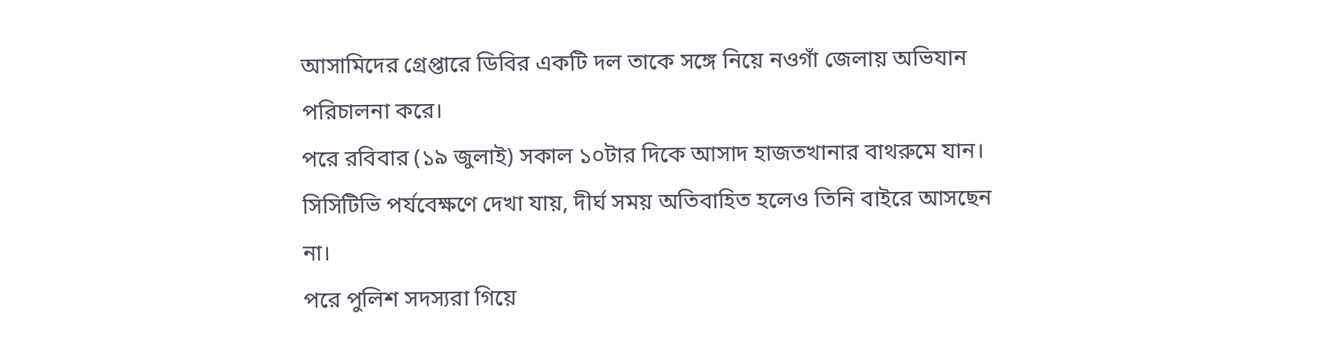আসামিদের গ্রেপ্তারে ডিবির একটি দল তাকে সঙ্গে নিয়ে নওগাঁ জেলায় অভিযান পরিচালনা করে।
পরে রবিবার (১৯ জুলাই) সকাল ১০টার দিকে আসাদ হাজতখানার বাথরুমে যান। সিসিটিভি পর্যবেক্ষণে দেখা যায়, দীর্ঘ সময় অতিবাহিত হলেও তিনি বাইরে আসছেন না।
পরে পুলিশ সদস্যরা গিয়ে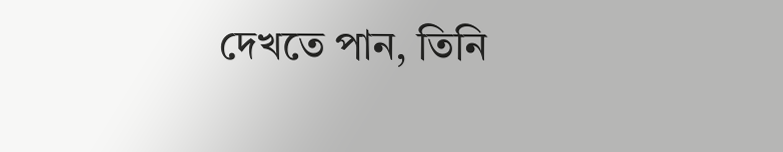দেখতে পান, তিনি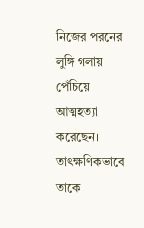নিজের পরনের লুঙ্গি গলায় পেঁচিয়ে আত্মহত্যা করেছেন।
তাৎক্ষণিকভাবে তাকে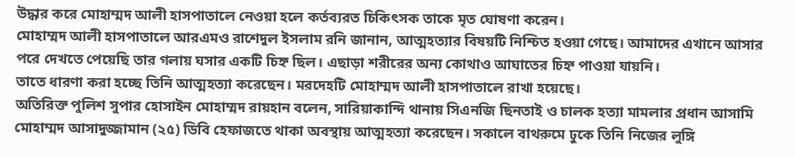উদ্ধার করে মোহাম্মদ আলী হাসপাতালে নেওয়া হলে কর্তব্যরত চিকিৎসক তাকে মৃত ঘোষণা করেন।
মোহাম্মদ আলী হাসপাতালে আরএমও রাশেদুল ইসলাম রনি জানান, আত্মহত্যার বিষয়টি নিশ্চিত হওয়া গেছে। আমাদের এখানে আসার পরে দেখতে পেয়েছি তার গলায় ঘসার একটি চিহ্ন ছিল। এছাড়া শরীরের অন্য কোথাও আঘাতের চিহ্ন পাওয়া যায়নি।
তাতে ধারণা করা হচ্ছে তিনি আত্মহত্যা করেছেন। মরদেহটি মোহাম্মদ আলী হাসপাতালে রাখা হয়েছে।
অতিরিক্ত পুলিশ সুপার হোসাইন মোহাম্মদ রায়হান বলেন, সারিয়াকান্দি থানায় সিএনজি ছিনতাই ও চালক হত্যা মামলার প্রধান আসামি মোহাম্মদ আসাদুজ্জামান (২৫) ডিবি হেফাজতে থাকা অবস্থায় আত্মহত্যা করেছেন। সকালে বাথরুমে ঢুকে তিনি নিজের লুঙ্গি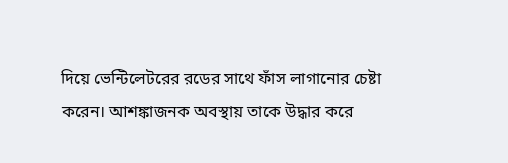দিয়ে ভেন্টিলেটরের রডের সাথে ফাঁস লাগানোর চেষ্টা করেন। আশঙ্কাজনক অবস্থায় তাকে উদ্ধার করে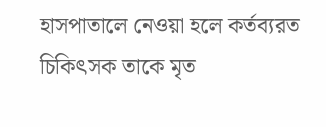হাসপাতালে নেওয়া হলে কর্তব্যরত চিকিৎসক তাকে মৃত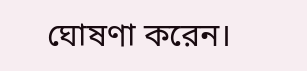ঘোষণা করেন।